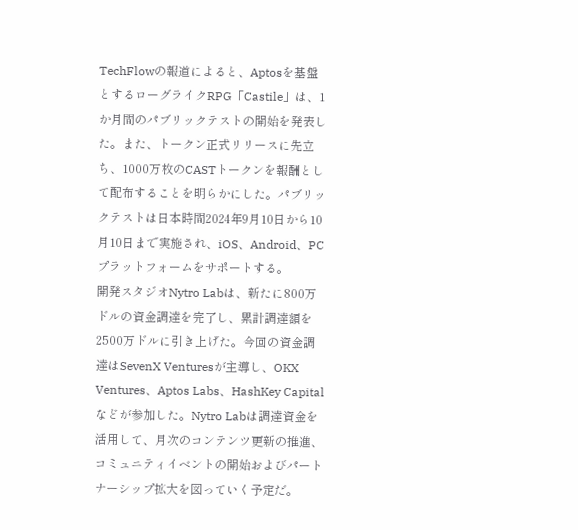TechFlowの報道によると、Aptosを基盤とするローグライクRPG「Castile」は、1か月間のパブリックテストの開始を発表した。また、トークン正式リリースに先立ち、1000万枚のCASTトークンを報酬として配布することを明らかにした。パブリックテストは日本時間2024年9月10日から10月10日まで実施され、iOS、Android、PCプラットフォームをサポートする。
開発スタジオNytro Labは、新たに800万ドルの資金調達を完了し、累計調達額を2500万ドルに引き上げた。今回の資金調達はSevenX Venturesが主導し、OKX Ventures、Aptos Labs、HashKey Capitalなどが参加した。Nytro Labは調達資金を活用して、月次のコンテンツ更新の推進、コミュニティイベントの開始およびパートナーシップ拡大を図っていく予定だ。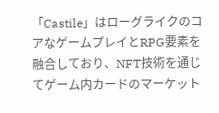「Castile」はローグライクのコアなゲームプレイとRPG要素を融合しており、NFT技術を通じてゲーム内カードのマーケット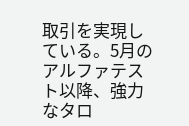取引を実現している。5月のアルファテスト以降、強力なタロ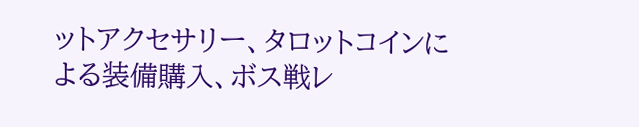ットアクセサリー、タロットコインによる装備購入、ボス戦レ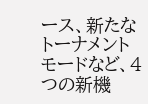ース、新たなトーナメントモードなど、4つの新機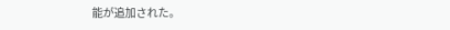能が追加された。